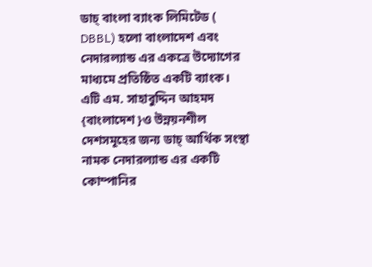ডাচ্ বাংলা ব্যাংক লিমিটেড ( DBBL) হলো বাংলাদেশ এবং নেদারল্যান্ড এর একত্রে উদ্যোগের মাধ্যমে প্রতিষ্ঠিত একটি ব্যাংক। এটি এম. সাহাবুদ্দিন আহমদ {বাংলাদেশ }ও উন্নয়নশীল দেশসমূহের জন্য ডাচ্ আর্থিক সংস্থা নামক নেদারল্যান্ড এর একটি কোম্পানির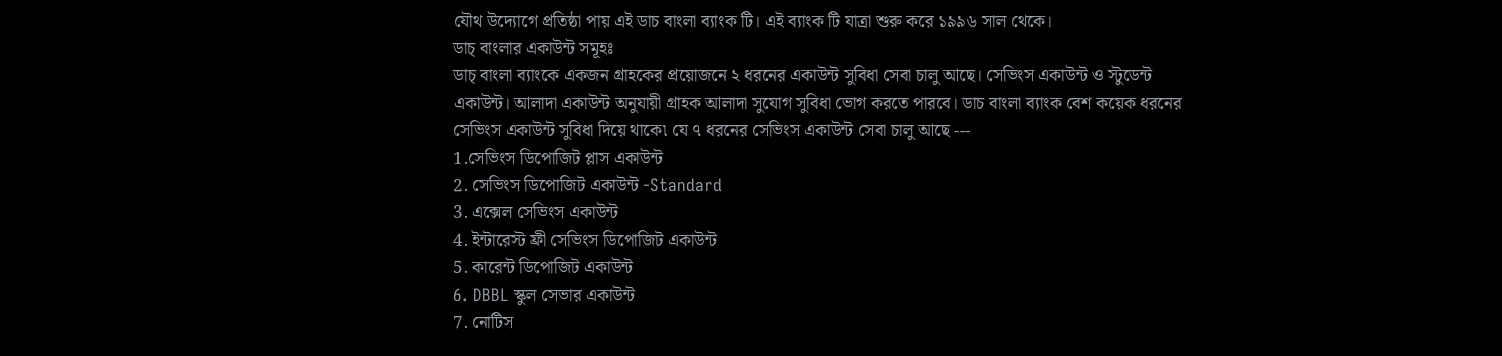যৌথ উদ্যোগে প্রতিষ্ঠা পায় এই ডাচ বাংলা ব্যাংক টি। এই ব্যাংক টি যাত্রা শুরু করে ১৯৯৬ সাল থেকে।
ডাচ্ বাংলার একাউন্ট সমূহঃ
ডাচ্ বাংলা ব্যাংকে একজন গ্রাহকের প্রয়োজনে ২ ধরনের একাউন্ট সুবিধা সেবা চালু আছে। সেভিংস একাউন্ট ও স্টুডেন্ট একাউন্ট। আলাদা একাউন্ট অনুযায়ী গ্রাহক আলাদা সুযোগ সুবিধা ভোগ করতে পারবে। ডাচ বাংলা ব্যাংক বেশ কয়েক ধরনের সেভিংস একাউন্ট সুবিধা দিয়ে থাকে৷ যে ৭ ধরনের সেভিংস একাউন্ট সেবা চালু আছে ---
1.সেভিংস ডিপোজিট প্লাস একাউন্ট
2. সেভিংস ডিপোজিট একাউন্ট -Standard
3. এক্সেল সেভিংস একাউন্ট
4. ইন্টারেস্ট ফ্রী সেভিংস ডিপোজিট একাউন্ট
5. কারেন্ট ডিপোজিট একাউন্ট
6. DBBL স্কুল সেভার একাউন্ট
7. নোটিস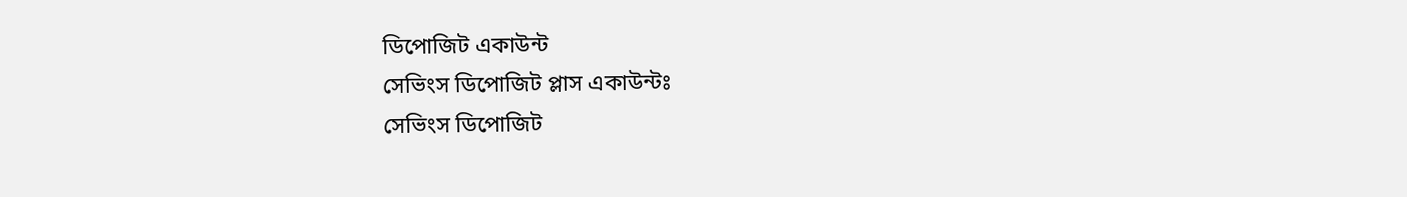ডিপোজিট একাউন্ট
সেভিংস ডিপোজিট প্লাস একাউন্টঃ
সেভিংস ডিপোজিট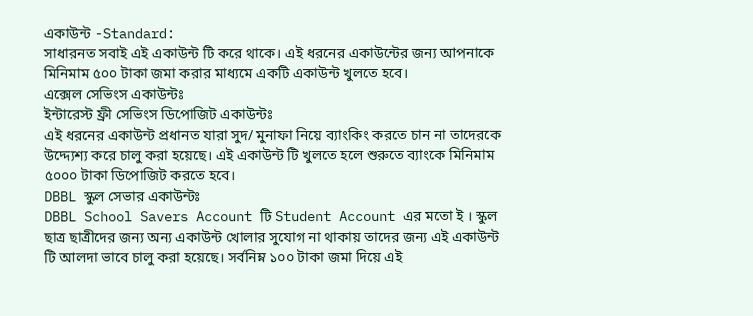একাউন্ট -Standard:
সাধারনত সবাই এই একাউন্ট টি করে থাকে। এই ধরনের একাউন্টের জন্য আপনাকে মিনিমাম ৫০০ টাকা জমা করার মাধ্যমে একটি একাউন্ট খুলতে হবে।
এক্সেল সেভিংস একাউন্টঃ
ইন্টারেস্ট ফ্রী সেভিংস ডিপোজিট একাউন্টঃ
এই ধরনের একাউন্ট প্রধানত যারা সুদ/ মুনাফা নিয়ে ব্যাংকিং করতে চান না তাদেরকে উদ্দ্যেশ্য করে চালু করা হয়েছে। এই একাউন্ট টি খুলতে হলে শুরুতে ব্যাংকে মিনিমাম ৫০০০ টাকা ডিপোজিট করতে হবে।
DBBL স্কুল সেভার একাউন্টঃ
DBBL School Savers Account টি Student Account এর মতো ই । স্কুল ছাত্র ছাত্রীদের জন্য অন্য একাউন্ট খোলার সুযোগ না থাকায় তাদের জন্য এই একাউন্ট টি আলদা ভাবে চালু করা হয়েছে। সর্বনিম্ন ১০০ টাকা জমা দিয়ে এই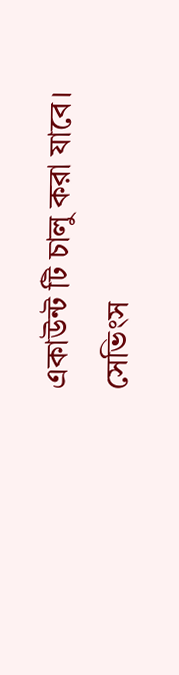একাউন্ট টি চালু করা যাবে।
সেভিংস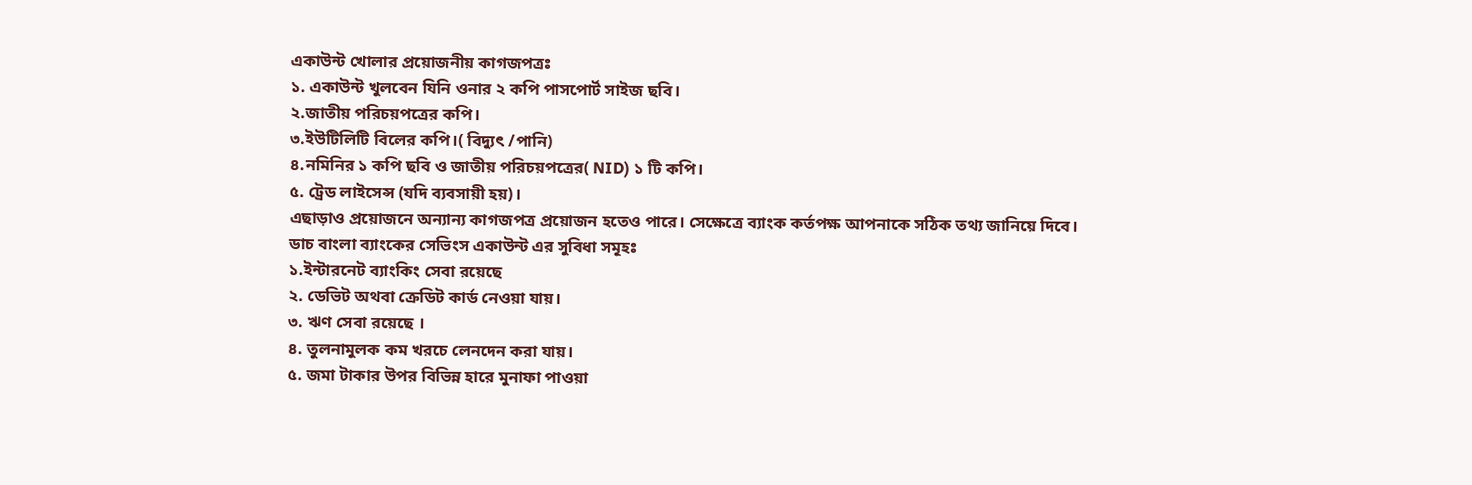একাউন্ট খোলার প্রয়োজনীয় কাগজপত্রঃ
১. একাউন্ট খুলবেন যিনি ওনার ২ কপি পাসপোর্ট সাইজ ছবি।
২.জাতীয় পরিচয়পত্রের কপি।
৩.ইউটিলিটি বিলের কপি।( বিদ্যুৎ /পানি)
৪.নমিনির ১ কপি ছবি ও জাতীয় পরিচয়পত্রের( NID) ১ টি কপি।
৫. ট্রেড লাইসেন্স (যদি ব্যবসায়ী হয়)।
এছাড়াও প্রয়োজনে অন্যান্য কাগজপত্র প্রয়োজন হতেও পারে। সেক্ষেত্রে ব্যাংক কর্তপক্ষ আপনাকে সঠিক তথ্য জানিয়ে দিবে।
ডাচ বাংলা ব্যাংকের সেভিংস একাউন্ট এর সুবিধা সমূহঃ
১.ইন্টারনেট ব্যাংকিং সেবা রয়েছে
২. ডেভিট অথবা ক্রেডিট কার্ড নেওয়া যায়।
৩. ঋণ সেবা রয়েছে ।
৪. তুলনামুলক কম খরচে লেনদেন করা যায়।
৫. জমা টাকার উপর বিভিন্ন হারে মুনাফা পাওয়া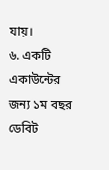যায়।
৬. একটি একাউন্টের জন্য ১ম বছর ডেবিট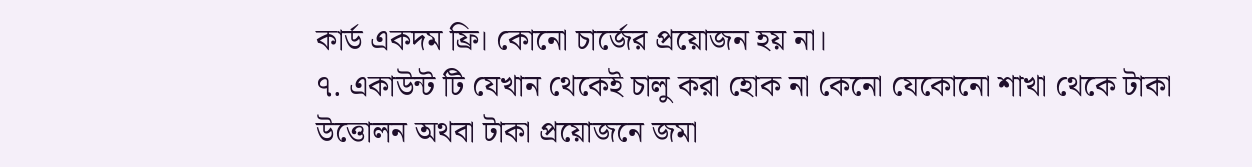কার্ড একদম ফ্রি। কোনো চার্জের প্রয়োজন হয় না।
৭. একাউন্ট টি যেখান থেকেই চালু করা হোক না কেনো যেকোনো শাখা থেকে টাকা উত্তোলন অথবা টাকা প্রয়োজনে জমা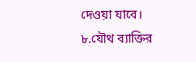দেওয়া যাবে।
৮.যৌথ ব্যাক্তির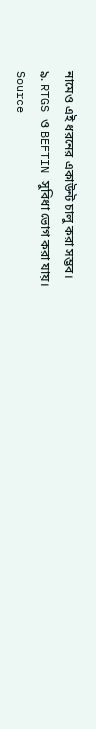নামেও এই ধরনের একাউন্ট চালু করা সম্ভব।
৯. RTGS ও BEFTIN সুবিধা ভোগ করা যায়।
Source